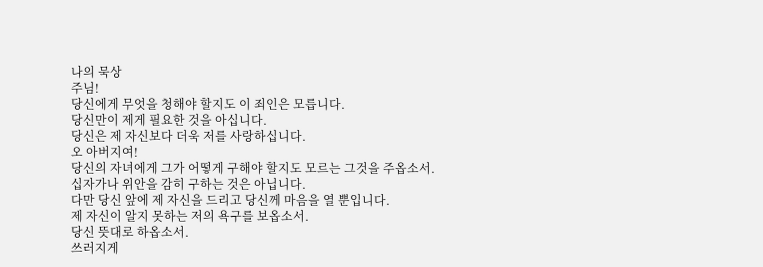나의 묵상
주님!
당신에게 무엇을 청해야 할지도 이 죄인은 모릅니다.
당신만이 제게 필요한 것을 아십니다.
당신은 제 자신보다 더욱 저를 사랑하십니다.
오 아버지여!
당신의 자녀에게 그가 어떻게 구해야 할지도 모르는 그것을 주옵소서.
십자가나 위안을 감히 구하는 것은 아닙니다.
다만 당신 앞에 제 자신을 드리고 당신께 마음을 열 뿐입니다.
제 자신이 알지 못하는 저의 욕구를 보옵소서.
당신 뜻대로 하옵소서.
쓰러지게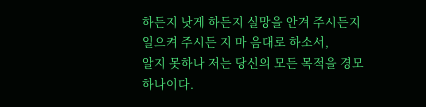하든지 낫게 하든지 실망을 안겨 주시든지 일으켜 주시든 지 마 음대로 하소서,
알지 못하나 저는 당신의 모든 목적을 경모하나이다.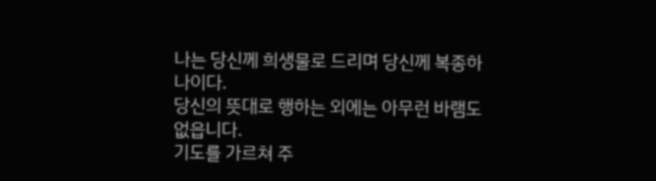나는 당신께 희생물로 드리며 당신께 복종하나이다.
당신의 뜻대로 행하는 외에는 아무런 바램도 없읍니다.
기도를 가르쳐 주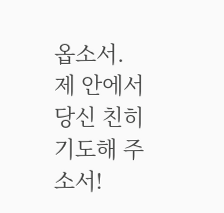옵소서.
제 안에서 당신 친히 기도해 주소서!